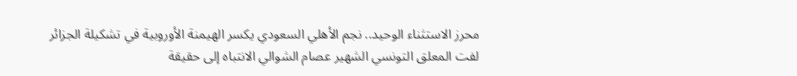محرز الاستثناء الوحيد.. نجم الأهلي السعودي يكسر الهيمنة الأوروبية في تشكيلة الجزائر
لفت المعلق التونسي الشهير عصام الشوالي الانتباه إلى حقيقة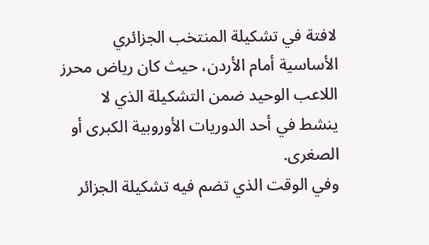لافتة في تشكيلة المنتخب الجزائري الأساسية أمام الأردن، حيث كان رياض محرز اللاعب الوحيد ضمن التشكيلة الذي لا ينشط في أحد الدوريات الأوروبية الكبرى أو الصغرى.
وفي الوقت الذي تضم فيه تشكيلة الجزائر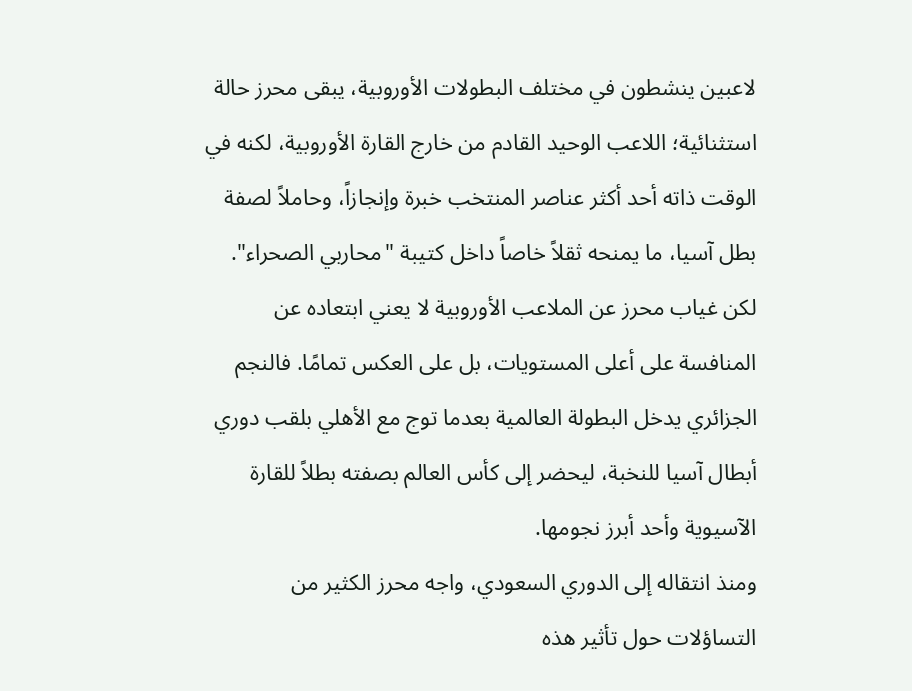لاعبين ينشطون في مختلف البطولات الأوروبية، يبقى محرز حالة استثنائية؛ اللاعب الوحيد القادم من خارج القارة الأوروبية، لكنه في الوقت ذاته أحد أكثر عناصر المنتخب خبرة وإنجازاً، وحاملاً لصفة بطل آسيا، ما يمنحه ثقلاً خاصاً داخل كتيبة "محاربي الصحراء".
لكن غياب محرز عن الملاعب الأوروبية لا يعني ابتعاده عن المنافسة على أعلى المستويات، بل على العكس تمامًا. فالنجم الجزائري يدخل البطولة العالمية بعدما توج مع الأهلي بلقب دوري أبطال آسيا للنخبة، ليحضر إلى كأس العالم بصفته بطلاً للقارة الآسيوية وأحد أبرز نجومها.
ومنذ انتقاله إلى الدوري السعودي، واجه محرز الكثير من التساؤلات حول تأثير هذه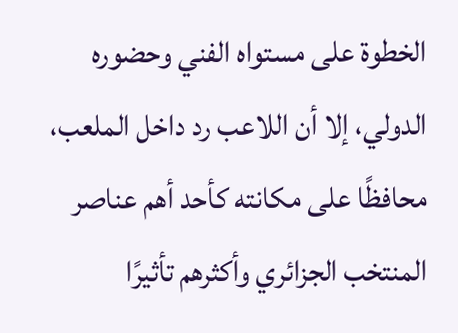الخطوة على مستواه الفني وحضوره الدولي، إلا أن اللاعب رد داخل الملعب، محافظًا على مكانته كأحد أهم عناصر المنتخب الجزائري وأكثرهم تأثيرًا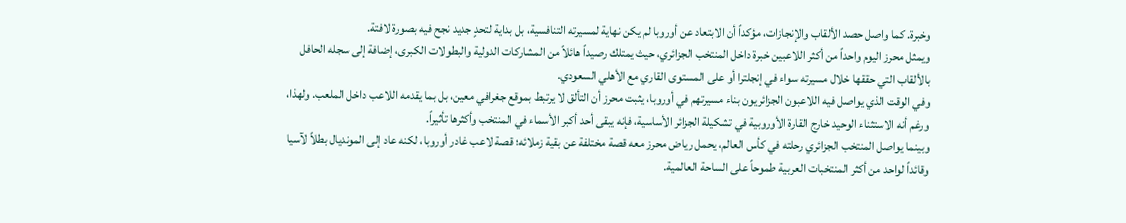وخبرة. كما واصل حصد الألقاب والإنجازات، مؤكداً أن الابتعاد عن أوروبا لم يكن نهاية لمسيرته التنافسية، بل بداية لتحدٍ جديد نجح فيه بصورة لافتة.
ويمثل محرز اليوم واحداً من أكثر اللاعبين خبرة داخل المنتخب الجزائري، حيث يمتلك رصيداً هائلاً من المشاركات الدولية والبطولات الكبرى، إضافة إلى سجله الحافل بالألقاب التي حققها خلال مسيرته سواء في إنجلترا أو على المستوى القاري مع الأهلي السعودي.
وفي الوقت الذي يواصل فيه اللاعبون الجزائريون بناء مسيرتهم في أوروبا، يثبت محرز أن التألق لا يرتبط بموقع جغرافي معين، بل بما يقدمه اللاعب داخل الملعب. ولهذا، ورغم أنه الاستثناء الوحيد خارج القارة الأوروبية في تشكيلة الجزائر الأساسية، فإنه يبقى أحد أكبر الأسماء في المنتخب وأكثرها تأثيراً.
وبينما يواصل المنتخب الجزائري رحلته في كأس العالم، يحمل رياض محرز معه قصة مختلفة عن بقية زملائه؛ قصة لاعب غادر أوروبا، لكنه عاد إلى المونديال بطلاً لآسيا وقائداً لواحد من أكثر المنتخبات العربية طموحاً على الساحة العالمية.